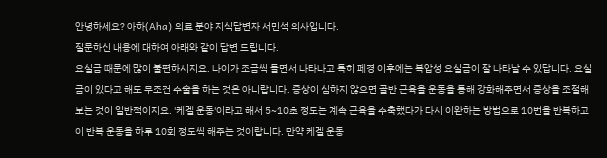안녕하세요? 아하(Aha) 의료 분야 지식답변자 서민석 의사입니다.
질문하신 내용에 대하여 아래와 같이 답변 드립니다.
요실금 때문에 많이 불편하시지요. 나이가 조금씩 들면서 나타나고 특히 페경 이후에는 복압성 요실금이 잘 나타날 수 있답니다. 요실금이 있다고 해도 무조건 수술을 하는 것은 아니랍니다. 증상이 심하지 않으면 골반 근육을 운동을 통해 강화해주면서 증상을 조절해보는 것이 일반적이지요. '케겔 운동'이라고 해서 5~10초 정도는 계속 근육을 수축했다가 다시 이완하는 방법으로 10번을 반복하고 이 반복 운동을 하루 10회 정도씩 해주는 것이랍니다. 만약 케겔 운동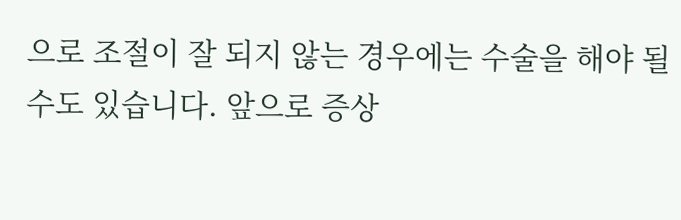으로 조절이 잘 되지 않는 경우에는 수술을 해야 될 수도 있습니다. 앞으로 증상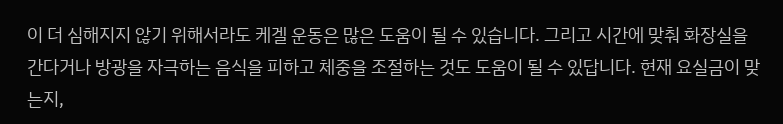이 더 심해지지 않기 위해서라도 케겔 운동은 많은 도움이 될 수 있습니다. 그리고 시간에 맞춰 화장실을 간다거나 방광을 자극하는 음식을 피하고 체중을 조절하는 것도 도움이 될 수 있답니다. 현재 요실금이 맞는지,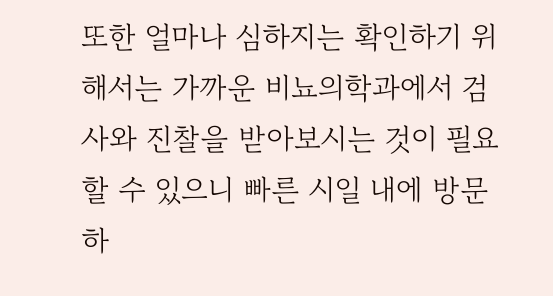또한 얼마나 심하지는 확인하기 위해서는 가까운 비뇨의학과에서 검사와 진찰을 받아보시는 것이 필요할 수 있으니 빠른 시일 내에 방문하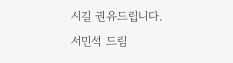시길 권유드립니다.
서민석 드림